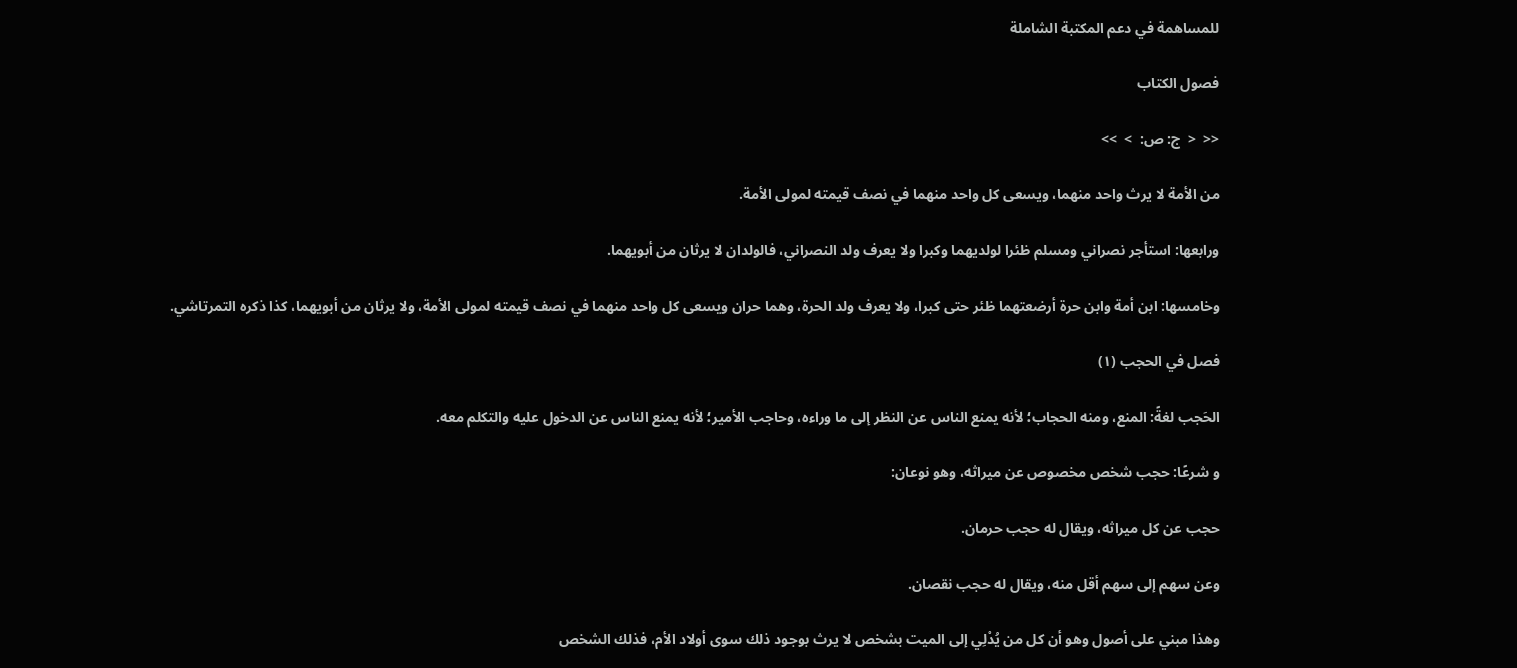للمساهمة في دعم المكتبة الشاملة

فصول الكتاب

<<  <  ج: ص:  >  >>

من الأمة لا يرث واحد منهما، ويسعى كل واحد منهما في نصف قيمته لمولى الأمة.

ورابعها: استأجر نصراني ومسلم ظئرا لولديهما وكبرا ولا يعرف ولد النصراني، فالولدان لا يرثان من أبويهما.

وخامسها: ابن أمة وابن حرة أرضعتهما ظئر حتى كبرا، ولا يعرف ولد الحرة، وهما حران ويسعى كل واحد منهما في نصف قيمته لمولى الأمة، ولا يرثان من أبويهما، كذا ذكره التمرتاشي.

فصل في الحجب (١)

الحَجب لغةً: المنع، ومنه الحجاب؛ لأنه يمنع الناس عن النظر إلى ما وراءه، وحاجب الأمير؛ لأنه يمنع الناس عن الدخول عليه والتكلم معه.

و شرعًا: حجب شخص مخصوص عن ميراثه، وهو نوعان:

حجب عن كل ميراثه، ويقال له حجب حرمان.

وعن سهم إلى سهم أقل منه، ويقال له حجب نقصان.

وهذا مبني على أصول وهو أن كل من يُدْلِي إلى الميت بشخص لا يرث بوجود ذلك سوى أولاد الأم، فذلك الشخص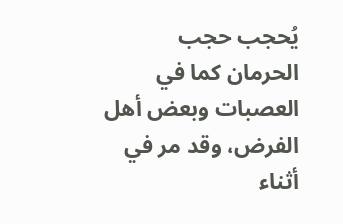يُحجب حجب الحرمان كما في العصبات وبعض أهل الفرض، وقد مر في أثناء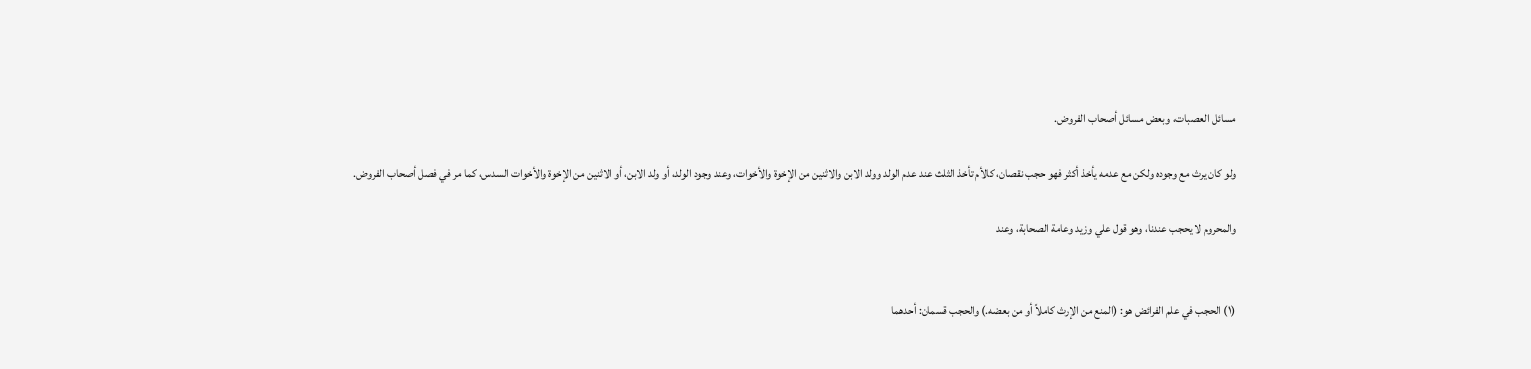مسائل العصبات، وبعض مسائل أصحاب الفروض.

ولو كان يرث مع وجوده ولكن مع عدمه يأخذ أكثر فهو حجب نقصان، كالأم تأخذ الثلث عند عدم الولد وولد الابن والاثنين من الإخوة والأخوات، وعند وجود الولد، أو ولد الابن، أو الاثنين من الإخوة والأخوات السدس، كما مر في فصل أصحاب الفروض.

والمحروم لا يحجب عندنا، وهو قول علي وزيد وعامة الصحابة، وعند


(١) الحجب في علم الفرائض هو: (المنع من الإرث كاملاً أو من بعضه.) والحجب قسمان: أحدهما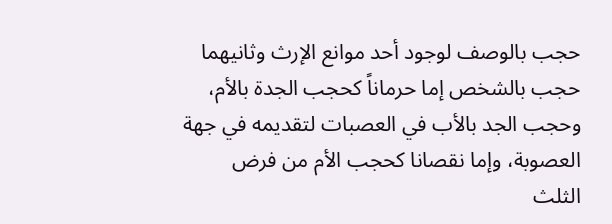حجب بالوصف لوجود أحد موانع الإرث وثانيهما حجب بالشخص إما حرماناً كحجب الجدة بالأم، وحجب الجد بالأب في العصبات لتقديمه في جهة العصوبة، وإما نقصانا كحجب الأم من فرض الثلث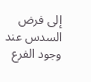إلى فرض السدس عند وجود الفرع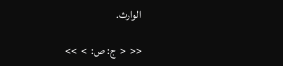الوارث.

<<  <  ج: ص:  >  >>